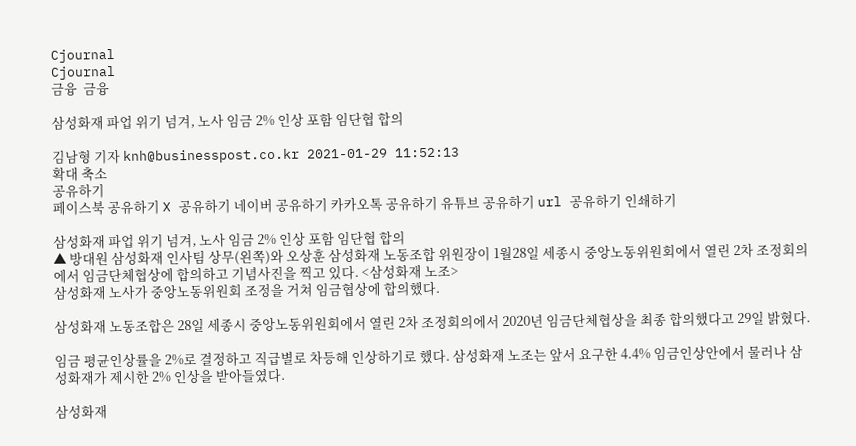Cjournal
Cjournal
금융  금융

삼성화재 파업 위기 넘겨, 노사 임금 2% 인상 포함 임단협 합의

김남형 기자 knh@businesspost.co.kr 2021-01-29 11:52:13
확대 축소
공유하기
페이스북 공유하기 X 공유하기 네이버 공유하기 카카오톡 공유하기 유튜브 공유하기 url 공유하기 인쇄하기

삼성화재 파업 위기 넘겨, 노사 임금 2% 인상 포함 임단협 합의
▲ 방대원 삼성화재 인사팀 상무(왼쪽)와 오상훈 삼성화재 노동조합 위원장이 1월28일 세종시 중앙노동위원회에서 열린 2차 조정회의에서 임금단체협상에 합의하고 기념사진을 찍고 있다. <삼성화재 노조>
삼성화재 노사가 중앙노동위원회 조정을 거쳐 임금협상에 합의했다.

삼성화재 노동조합은 28일 세종시 중앙노동위원회에서 열린 2차 조정회의에서 2020년 임금단체협상을 최종 합의했다고 29일 밝혔다.

임금 평균인상률을 2%로 결정하고 직급별로 차등해 인상하기로 했다. 삼성화재 노조는 앞서 요구한 4.4% 임금인상안에서 물러나 삼성화재가 제시한 2% 인상을 받아들였다.

삼성화재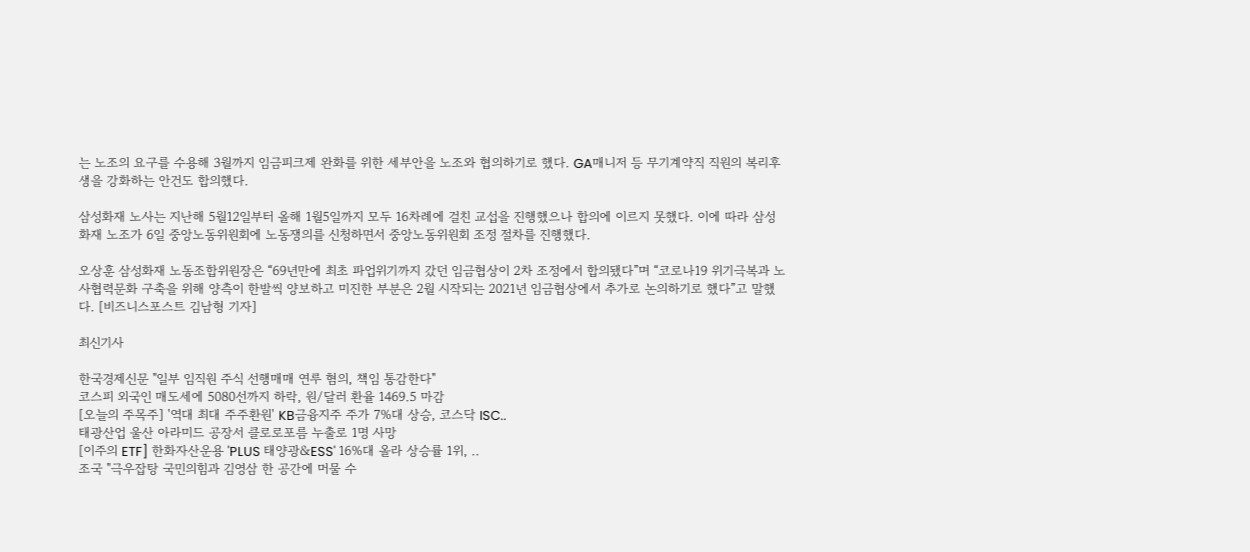는 노조의 요구를 수용해 3월까지 임금피크제 완화를 위한 세부안을 노조와 협의하기로 했다. GA매니저 등 무기계약직 직원의 복리후생을 강화하는 안건도 합의했다.

삼성화재 노사는 지난해 5월12일부터 올해 1월5일까지 모두 16차례에 걸친 교섭을 진행했으나 합의에 이르지 못했다. 이에 따라 삼성화재 노조가 6일 중앙노동위원회에 노동쟁의를 신청하면서 중앙노동위원회 조정 절차를 진행했다.

오상훈 삼성화재 노동조합위원장은 “69년만에 최초 파업위기까지 갔던 임금협상이 2차 조정에서 합의됐다”며 “코로나19 위기극복과 노사협력문화 구축을 위해 양측이 한발씩 양보하고 미진한 부분은 2월 시작되는 2021년 임금협상에서 추가로 논의하기로 했다”고 말했다. [비즈니스포스트 김남형 기자]

최신기사

한국경제신문 "일부 임직원 주식 선행매매 연루 혐의, 책임 통감한다"
코스피 외국인 매도세에 5080선까지 하락, 원/달러 환율 1469.5 마감
[오늘의 주목주] '역대 최대 주주환원' KB금융지주 주가 7%대 상승, 코스닥 ISC..
태광산업 울산 아라미드 공장서 클로로포름 누출로 1명 사망
[이주의 ETF] 한화자산운용 'PLUS 태양광&ESS' 16%대 올라 상승률 1위, ..
조국 "극우잡탕 국민의힘과 김영삼 한 공간에 머물 수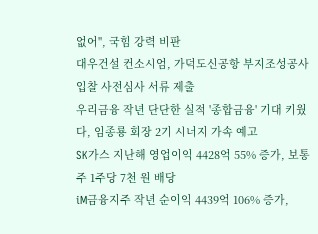없어", 국힘 강력 비판
대우건설 컨소시엄, 가덕도신공항 부지조성공사 입찰 사전심사 서류 제출
우리금융 작년 단단한 실적 '종합금융' 기대 키웠다, 임종룡 회장 2기 시너지 가속 예고
SK가스 지난해 영업이익 4428억 55% 증가, 보통주 1주당 7천 원 배당
iM금융지주 작년 순이익 4439억 106% 증가,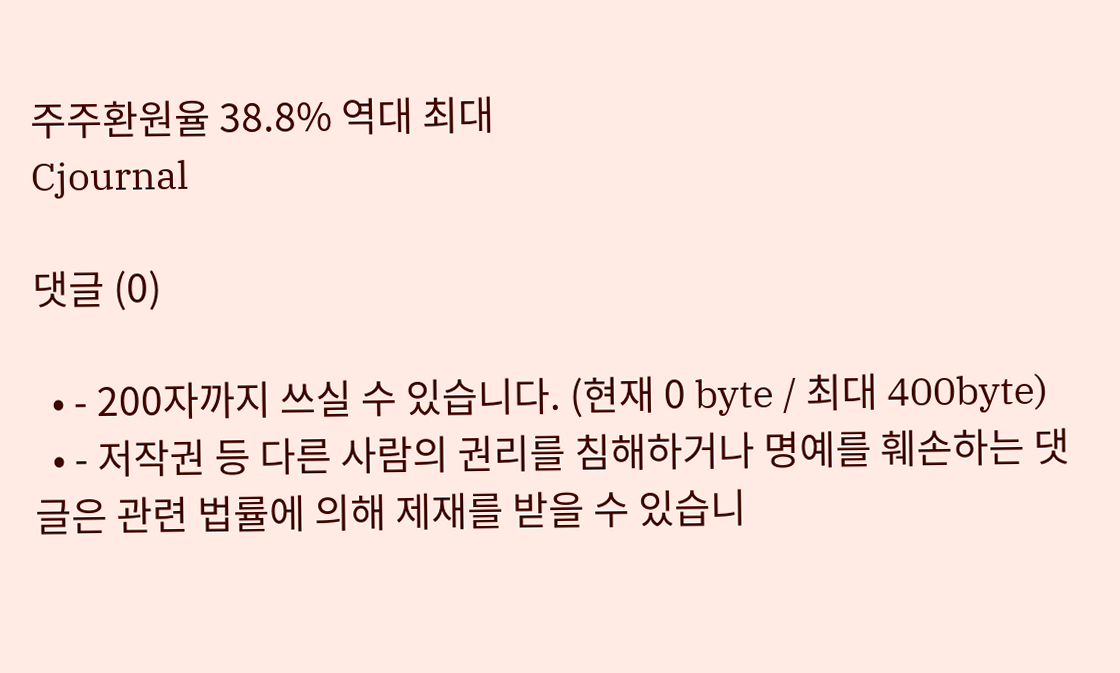주주환원율 38.8% 역대 최대
Cjournal

댓글 (0)

  • - 200자까지 쓰실 수 있습니다. (현재 0 byte / 최대 400byte)
  • - 저작권 등 다른 사람의 권리를 침해하거나 명예를 훼손하는 댓글은 관련 법률에 의해 제재를 받을 수 있습니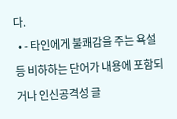다.
  • - 타인에게 불쾌감을 주는 욕설 등 비하하는 단어가 내용에 포함되거나 인신공격성 글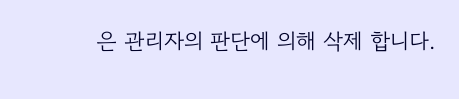은 관리자의 판단에 의해 삭제 합니다.